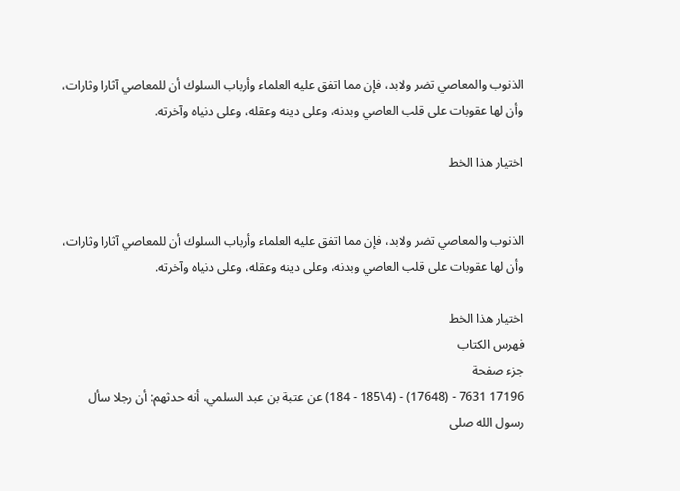الذنوب والمعاصي تضر ولابد، فإن مما اتفق عليه العلماء وأرباب السلوك أن للمعاصي آثارا وثارات، وأن لها عقوبات على قلب العاصي وبدنه، وعلى دينه وعقله، وعلى دنياه وآخرته.

اختيار هذا الخط


الذنوب والمعاصي تضر ولابد، فإن مما اتفق عليه العلماء وأرباب السلوك أن للمعاصي آثارا وثارات، وأن لها عقوبات على قلب العاصي وبدنه، وعلى دينه وعقله، وعلى دنياه وآخرته.

اختيار هذا الخط
فهرس الكتاب
جزء صفحة
17196 7631 - (17648) - (4\185 - 184) عن عتبة بن عبد السلمي، أنه حدثهم: أن رجلا سأل رسول الله صلى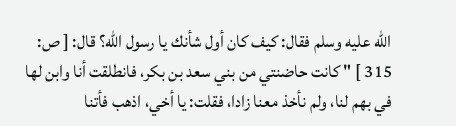الله عليه وسلم فقال: كيف كان أول شأنك يا رسول الله؟ قال: [ ص: 315 ] " كانت حاضنتي من بني سعد بن بكر، فانطلقت أنا وابن لها  في بهم لنا، ولم نأخذ معنا زادا، فقلت: يا أخي، اذهب فأتنا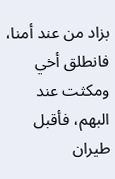بزاد من عند أمنا، فانطلق أخي ومكثت عند البهم، فأقبل طيران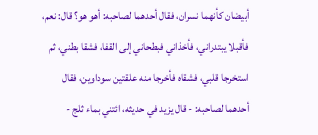أبيضان كأنهما نسران، فقال أحدهما لصاحبه: أهو هو؟ قال: نعم، فأقبلا يبتدراني، فأخذاني فبطحاني إلى القفا، فشقا بطني، ثم استخرجا قلبي، فشقاه فأخرجا منه علقتين سوداوين، فقال أحدهما لصاحبه: - قال يزيد في حديثه، ائتني بماء ثلج -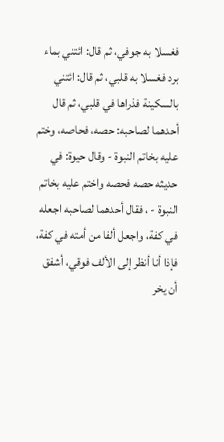فغسلا به جوفي، ثم قال: ائتني بماء برد فغسلا به قلبي، ثم قال: ائتني بالسكينة فذراها في قلبي، ثم قال أحدهما لصاحبه: حصه، فحاصه، وختم عليه بخاتم النبوة - وقال حيوة: في حديثه حصه فحصه واختم عليه بخاتم النبوة - ، فقال أحدهما لصاحبه اجعله في كفة، واجعل ألفا من أمته في كفة، فإذا أنا أنظر إلى الألف فوقي، أشفق أن يخر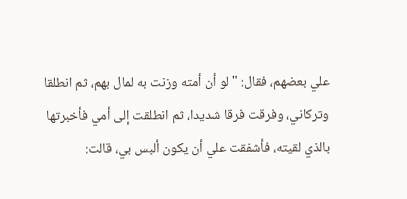علي بعضهم، فقال: " لو أن أمته وزنت به لمال بهم، ثم انطلقا وتركاني، وفرقت فرقا شديدا، ثم انطلقت إلى أمي فأخبرتها بالذي لقيته، فأشفقت علي أن يكون ألبس بي، قالت: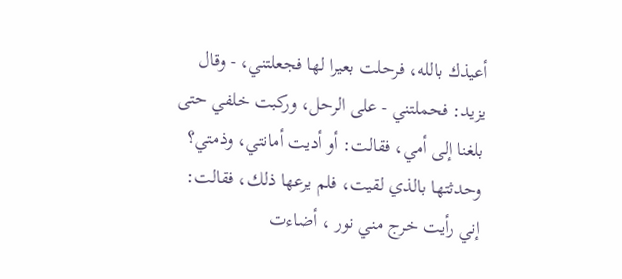أعيذك بالله، فرحلت بعيرا لها فجعلتني، - وقال يزيد: فحملتني - على الرحل، وركبت خلفي حتى بلغنا إلى أمي، فقالت: أو أديت أمانتي، وذمتي؟ وحدثتها بالذي لقيت، فلم يرعها ذلك، فقالت: إني رأيت خرج مني نور ، أضاءت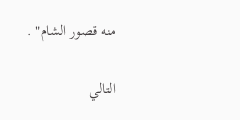منه قصور الشام" .

التالي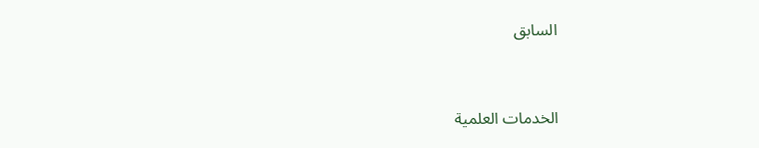السابق



الخدمات العلمية